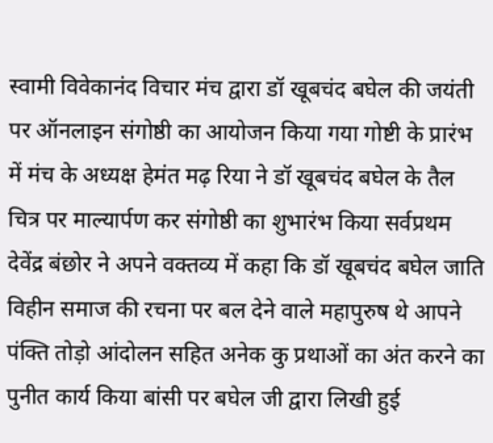स्वामी विवेकानंद विचार मंच द्वारा डॉ खूबचंद बघेल की जयंती पर ऑनलाइन संगोष्ठी का आयोजन किया गया गोष्टी के प्रारंभ में मंच के अध्यक्ष हेमंत मढ़ रिया ने डॉ खूबचंद बघेल के तैल चित्र पर माल्यार्पण कर संगोष्ठी का शुभारंभ किया सर्वप्रथम देवेंद्र बंछोर ने अपने वक्तव्य में कहा कि डॉ खूबचंद बघेल जाति विहीन समाज की रचना पर बल देने वाले महापुरुष थे आपने पंक्ति तोड़ो आंदोलन सहित अनेक कु प्रथाओं का अंत करने का पुनीत कार्य किया बांसी पर बघेल जी द्वारा लिखी हुई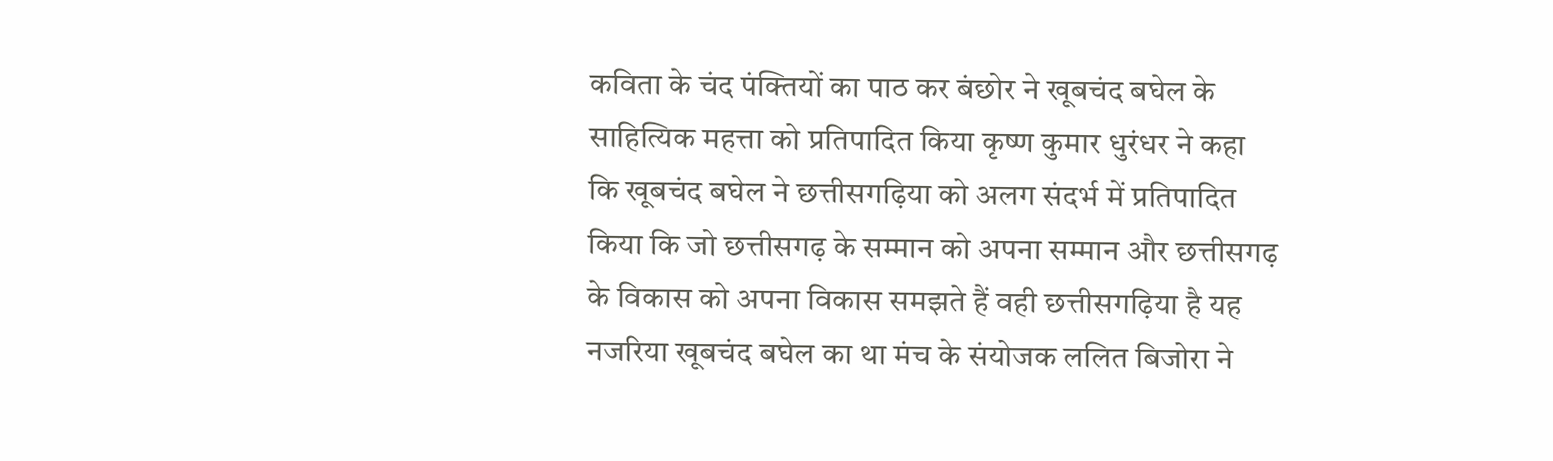कविता के चंद पंक्तियों का पाठ कर बंछोर ने खूबचंद बघेल के साहित्यिक महत्ता को प्रतिपादित किया कृष्ण कुमार धुरंधर ने कहा कि खूबचंद बघेल ने छत्तीसगढ़िया को अलग संदर्भ में प्रतिपादित किया कि जो छत्तीसगढ़ के सम्मान को अपना सम्मान और छत्तीसगढ़ के विकास को अपना विकास समझते हैं वही छत्तीसगढ़िया है यह नजरिया खूबचंद बघेल का था मंच के संयोजक ललित बिजोरा ने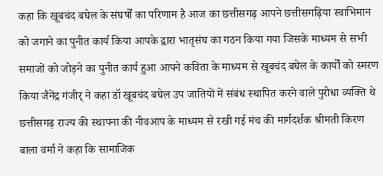कहा कि खूबचंद बघेल के संघर्षों का परिणाम है आज का छत्तीसगढ़ आपने छत्तीसगढ़िया स्वाभिमान को जगाने का पुनीत कार्य किया आपके द्वारा भातृसंघ का गठन किया गया जिसके माध्यम से सभी समाजों को जोड़ने का पुनीत कार्य हुआ आपने कविता के माध्यम से खूबचंद बघेल के कार्यों को स्मरण किया जैनेंद्र गंजीर् ने कहा डॉ खूबचंद बघेल उप जातियों में संबंध स्थापित करने वाले पुरोधा व्यक्ति थे छत्तीसगढ़ राज्य की स्थापना की नीवआप के माध्यम से रखी गई मंच की मार्गदर्शक श्रीमती किरण बाला वर्मा ने कहा कि सामाजिक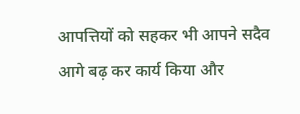आपत्तियों को सहकर भी आपने सदैव आगे बढ़ कर कार्य किया और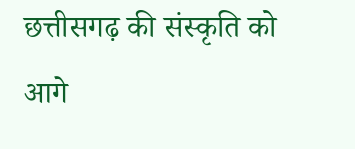छत्तीसगढ़ की संस्कृति को आगे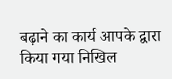बढ़ाने का कार्य आपके द्वारा किया गया निखिल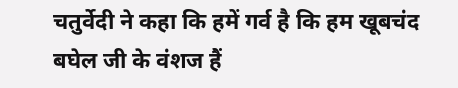चतुर्वेदी ने कहा कि हमें गर्व है कि हम खूबचंद बघेल जी के वंशज हैं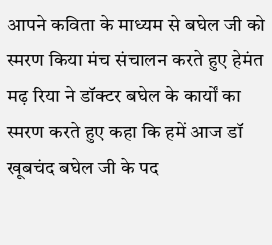आपने कविता के माध्यम से बघेल जी को स्मरण किया मंच संचालन करते हुए हेमंत मढ़ रिया ने डॉक्टर बघेल के कार्यों का स्मरण करते हुए कहा कि हमें आज डॉ खूबचंद बघेल जी के पद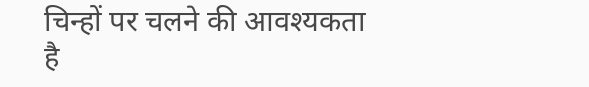चिन्हों पर चलने की आवश्यकता है